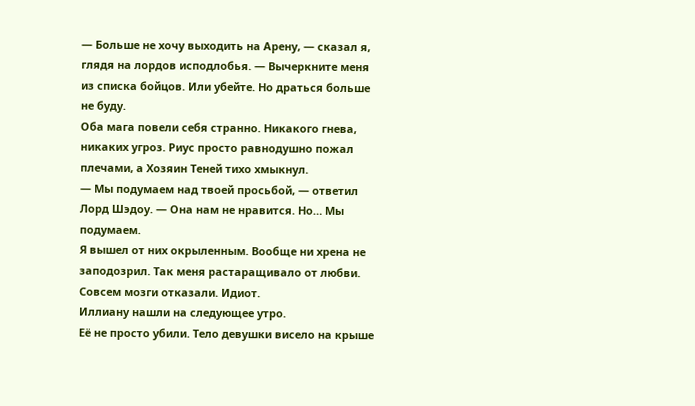— Больше не хочу выходить на Арену, — сказал я, глядя на лордов исподлобья. — Вычеркните меня из списка бойцов. Или убейте. Но драться больше не буду.
Оба мага повели себя странно. Никакого гнева, никаких угроз. Риус просто равнодушно пожал плечами, а Хозяин Теней тихо хмыкнул.
— Мы подумаем над твоей просьбой, — ответил Лорд Шэдоу. — Она нам не нравится. Но… Мы подумаем.
Я вышел от них окрыленным. Вообще ни хрена не заподозрил. Так меня растаращивало от любви. Совсем мозги отказали. Идиот.
Иллиану нашли на следующее утро.
Её не просто убили. Тело девушки висело на крыше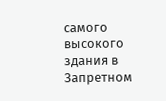самого высокого здания в Запретном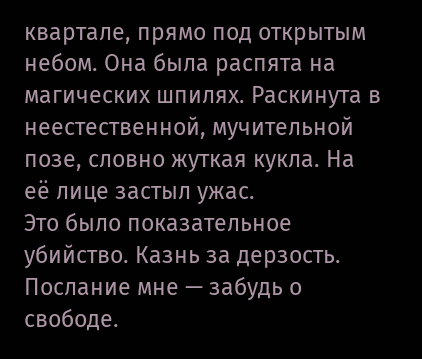квартале, прямо под открытым небом. Она была распята на магических шпилях. Раскинута в неестественной, мучительной позе, словно жуткая кукла. На её лице застыл ужас.
Это было показательное убийство. Казнь за дерзость. Послание мне — забудь о свободе.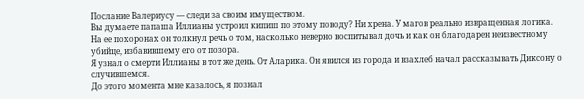Послание Валериусу — следи за своим имуществом.
Вы думаете папаша Иллианы устроил кипиш по этому поводу? Ни хрена. У магов реально извращенная логика. На ее похоронах он толкнул речь о том, насколько неверно воспитывал дочь и как он благодарен неизвестному убийце, избавившему его от позора.
Я узнал о смерти Иллианы в тот же день. От Аларика. Он явился из города и взахлеб начал рассказывать Диксону о случившемся.
До этого момента мне казалось, я познал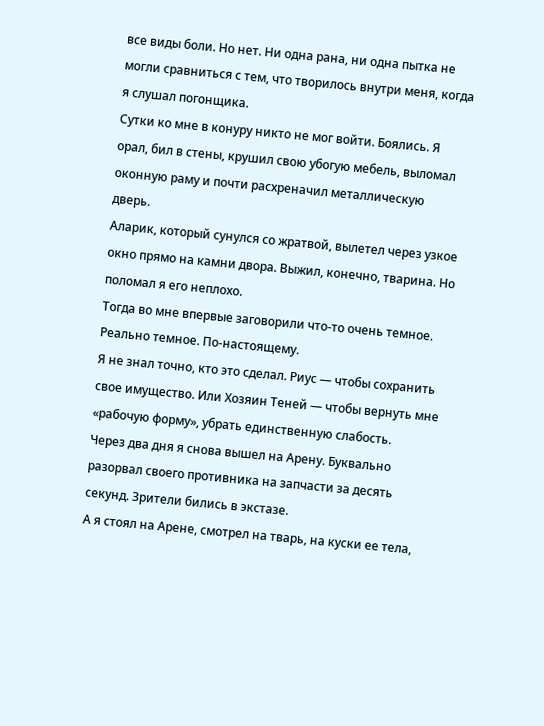все виды боли. Но нет. Ни одна рана, ни одна пытка не могли сравниться с тем, что творилось внутри меня, когда я слушал погонщика.
Сутки ко мне в конуру никто не мог войти. Боялись. Я орал, бил в стены, крушил свою убогую мебель, выломал оконную раму и почти расхреначил металлическую дверь.
Аларик, который сунулся со жратвой, вылетел через узкое окно прямо на камни двора. Выжил, конечно, тварина. Но поломал я его неплохо.
Тогда во мне впервые заговорили что-то очень темное. Реально темное. По-настоящему.
Я не знал точно, кто это сделал. Риус — чтобы сохранить свое имущество. Или Хозяин Теней — чтобы вернуть мне «рабочую форму», убрать единственную слабость.
Через два дня я снова вышел на Арену. Буквально разорвал своего противника на запчасти за десять секунд. Зрители бились в экстазе.
А я стоял на Арене, смотрел на тварь, на куски ее тела,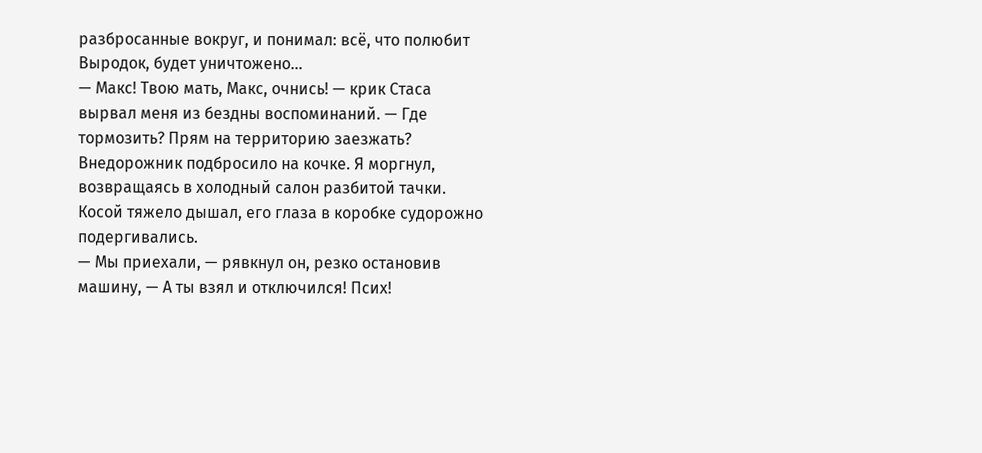разбросанные вокруг, и понимал: всё, что полюбит Выродок, будет уничтожено…
— Макс! Твою мать, Макс, очнись! — крик Стаса вырвал меня из бездны воспоминаний. — Где тормозить? Прям на территорию заезжать?
Внедорожник подбросило на кочке. Я моргнул, возвращаясь в холодный салон разбитой тачки. Косой тяжело дышал, его глаза в коробке судорожно подергивались.
— Мы приехали, — рявкнул он, резко остановив машину, — А ты взял и отключился! Псих!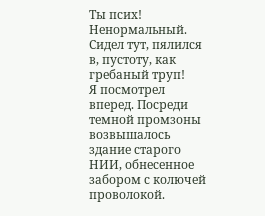Ты псих! Ненормальный. Сидел тут, пялился в, пустоту, как гребаный труп!
Я посмотрел вперед. Посреди темной промзоны возвышалось здание старого НИИ, обнесенное забором с колючей проволокой.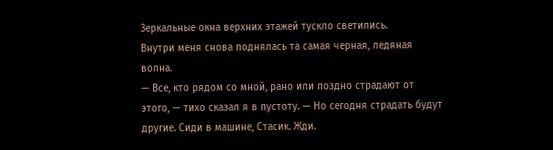Зеркальные окна верхних этажей тускло светились.
Внутри меня снова поднялась та самая черная, ледяная волна.
— Все, кто рядом со мной, рано или поздно страдают от этого, — тихо сказал я в пустоту. — Но сегодня страдать будут другие. Сиди в машине, Стасик. Жди.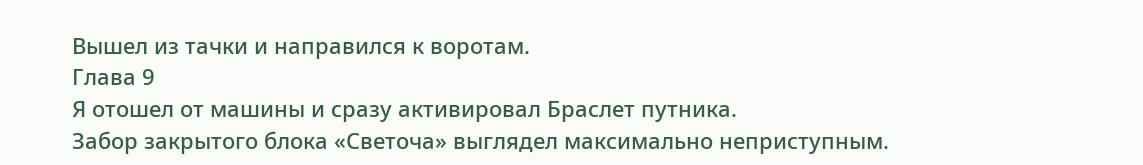Вышел из тачки и направился к воротам.
Глава 9
Я отошел от машины и сразу активировал Браслет путника.
Забор закрытого блока «Светоча» выглядел максимально неприступным.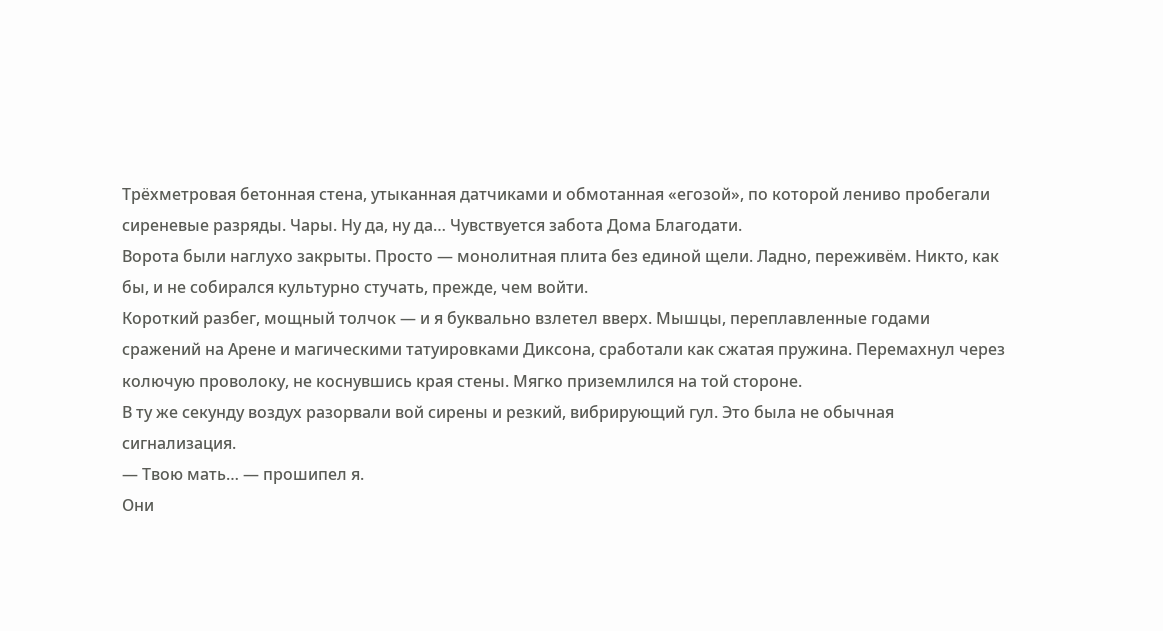Трёхметровая бетонная стена, утыканная датчиками и обмотанная «егозой», по которой лениво пробегали сиреневые разряды. Чары. Ну да, ну да… Чувствуется забота Дома Благодати.
Ворота были наглухо закрыты. Просто — монолитная плита без единой щели. Ладно, переживём. Никто, как бы, и не собирался культурно стучать, прежде, чем войти.
Короткий разбег, мощный толчок — и я буквально взлетел вверх. Мышцы, переплавленные годами сражений на Арене и магическими татуировками Диксона, сработали как сжатая пружина. Перемахнул через колючую проволоку, не коснувшись края стены. Мягко приземлился на той стороне.
В ту же секунду воздух разорвали вой сирены и резкий, вибрирующий гул. Это была не обычная сигнализация.
— Твою мать… — прошипел я.
Они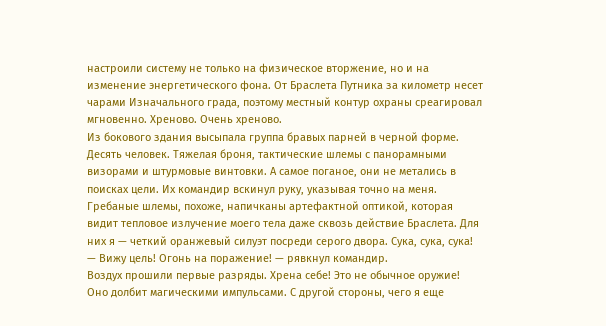настроили систему не только на физическое вторжение, но и на изменение энергетического фона. От Браслета Путника за километр несет чарами Изначального града, поэтому местный контур охраны среагировал мгновенно. Хреново. Очень хреново.
Из бокового здания высыпала группа бравых парней в черной форме. Десять человек. Тяжелая броня, тактические шлемы с панорамными визорами и штурмовые винтовки. А самое поганое, они не метались в поисках цели. Их командир вскинул руку, указывая точно на меня.
Гребаные шлемы, похоже, напичканы артефактной оптикой, которая видит тепловое излучение моего тела даже сквозь действие Браслета. Для них я — четкий оранжевый силуэт посреди серого двора. Сука, сука, сука!
— Вижу цель! Огонь на поражение! — рявкнул командир.
Воздух прошили первые разряды. Хрена себе! Это не обычное оружие! Оно долбит магическими импульсами. С другой стороны, чего я еще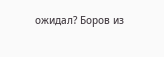ожидал? Боров из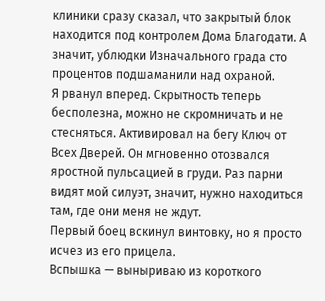клиники сразу сказал, что закрытый блок находится под контролем Дома Благодати. А значит, ублюдки Изначального града сто процентов подшаманили над охраной.
Я рванул вперед. Скрытность теперь бесполезна, можно не скромничать и не стесняться. Активировал на бегу Ключ от Всех Дверей. Он мгновенно отозвался яростной пульсацией в груди. Раз парни видят мой силуэт, значит, нужно находиться там, где они меня не ждут.
Первый боец вскинул винтовку, но я просто исчез из его прицела.
Вспышка — выныриваю из короткого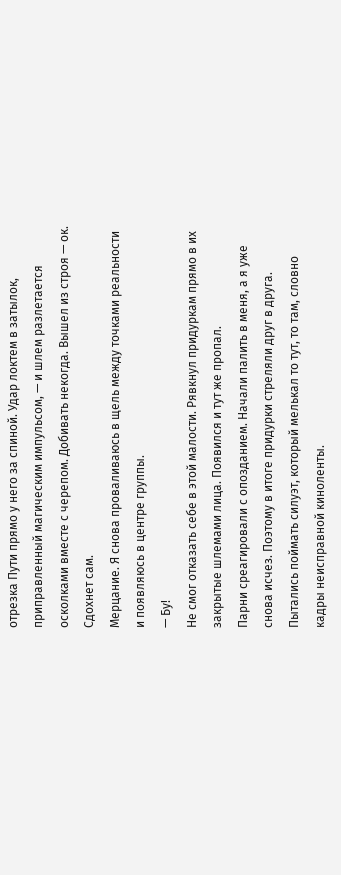отрезка Пути прямо у него за спиной. Удар локтем в затылок, приправленный магическим импульсом, — и шлем разлетается осколками вместе с черепом. Добивать некогда. Вышел из строя — ок. Сдохнет сам.
Мерцание. Я снова проваливаюсь в щель между точками реальности и появляюсь в центре группы.
— Бу!
Не смог отказать себе в этой малости. Рявкнул придуркам прямо в их закрытые шлемами лица. Появился и тут же пропал.
Парни среагировали с опозданием. Начали палить в меня, а я уже снова исчез. Поэтому в итоге придурки стреляли друг в друга. Пытались поймать силуэт, который мелькал то тут, то там, словно кадры неисправной киноленты.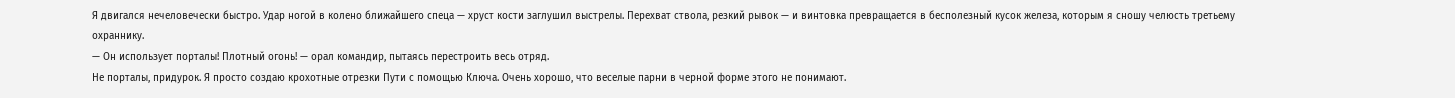Я двигался нечеловечески быстро. Удар ногой в колено ближайшего спеца — хруст кости заглушил выстрелы. Перехват ствола, резкий рывок — и винтовка превращается в бесполезный кусок железа, которым я сношу челюсть третьему охраннику.
— Он использует порталы! Плотный огонь! — орал командир, пытаясь перестроить весь отряд.
Не порталы, придурок. Я просто создаю крохотные отрезки Пути с помощью Ключа. Очень хорошо, что веселые парни в черной форме этого не понимают.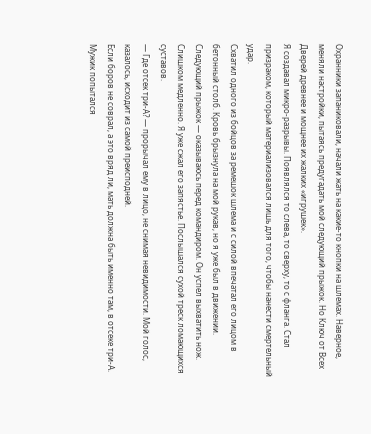Охранники запаниковали, начали жать на какие-то кнопки на шлемах. Наверное, меняли настройки, пытаясь предугадать мой следующий прыжок. Но Ключ от Всех Дверей древнее и мощнее их жалких «игрушек».
Я создавал микро-разрывы. Появлялся то слева, то сверху, то с фланга. Стал призраком, который материализовался лишь для того, чтобы нанести смертельный удар.
Схватил одного из бойцов за ремешок шлема и с силой впечатал его лицом в бетонный столб. Кровь брызнула на мой рукав, но я уже был в движении.
Следующий прыжок — оказываюсь перед командиром. Он успел выхватить нож. Слишком медленно. Я уже сжал его запястье. Послышался сухой треск ломающихся суставов.
— Где отсек три-А? — прорычал ему в лицо, не снимая невидимости. Мой голос, казалось, исходит из самой преисподней.
Если боров не соврал, а это вряд ли, мать должна быть именно там, в отсеке три-А.
Мужик попытался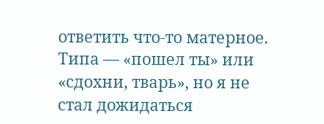ответить что-то матерное. Типа — «пошел ты» или «сдохни, тварь», но я не стал дожидаться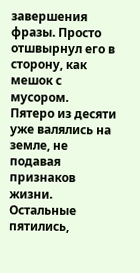завершения фразы. Просто отшвырнул его в сторону, как мешок с мусором.
Пятеро из десяти уже валялись на земле, не подавая признаков жизни. Остальные пятились,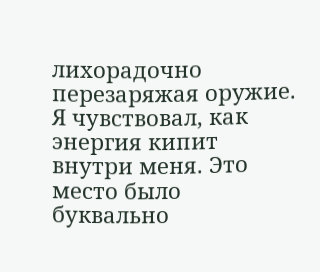лихорадочно перезаряжая оружие.
Я чувствовал, как энергия кипит внутри меня. Это место было буквально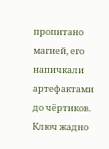пропитано магией, его напичкали артефактами до чёртиков. Ключ жадно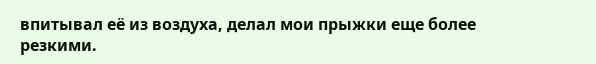впитывал её из воздуха, делал мои прыжки еще более резкими.